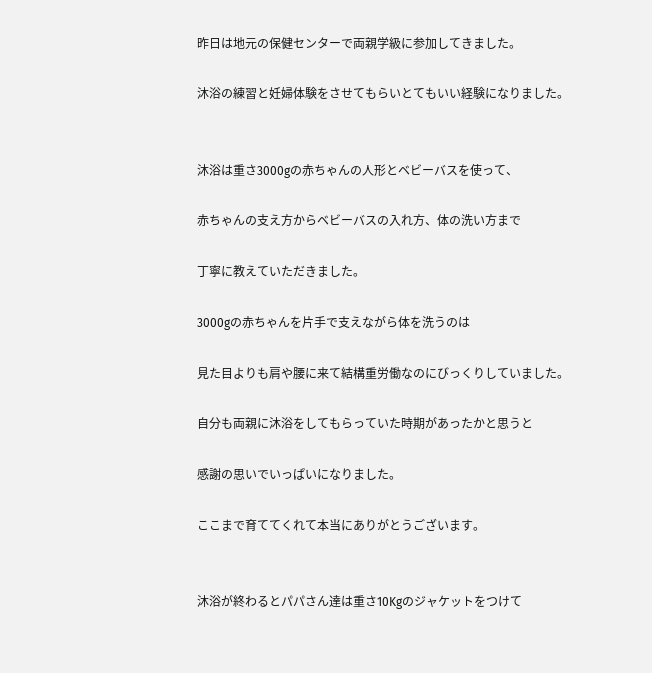昨日は地元の保健センターで両親学級に参加してきました。

沐浴の練習と妊婦体験をさせてもらいとてもいい経験になりました。


沐浴は重さ3000gの赤ちゃんの人形とベビーバスを使って、

赤ちゃんの支え方からベビーバスの入れ方、体の洗い方まで

丁寧に教えていただきました。

3000gの赤ちゃんを片手で支えながら体を洗うのは

見た目よりも肩や腰に来て結構重労働なのにびっくりしていました。

自分も両親に沐浴をしてもらっていた時期があったかと思うと

感謝の思いでいっぱいになりました。

ここまで育ててくれて本当にありがとうございます。


沐浴が終わるとパパさん達は重さ10Kgのジャケットをつけて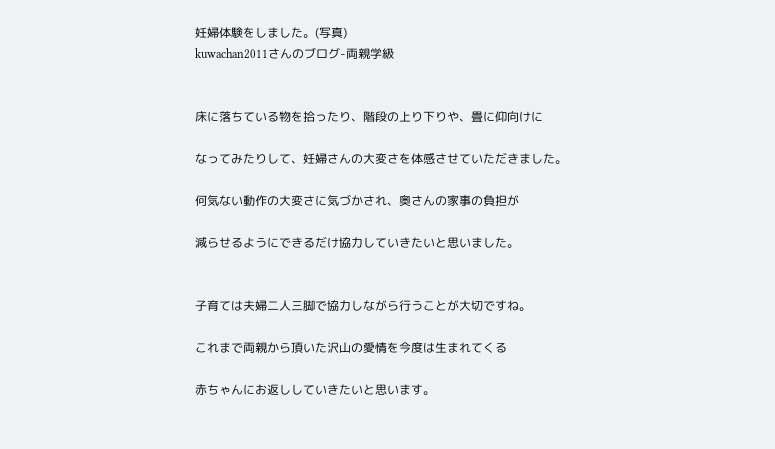妊婦体験をしました。(写真)
kuwachan2011さんのブログ-両親学級


床に落ちている物を拾ったり、階段の上り下りや、畳に仰向けに

なってみたりして、妊婦さんの大変さを体感させていただきました。

何気ない動作の大変さに気づかされ、奥さんの家事の負担が

減らせるようにできるだけ協力していきたいと思いました。


子育ては夫婦二人三脚で協力しながら行うことが大切ですね。

これまで両親から頂いた沢山の愛情を今度は生まれてくる

赤ちゃんにお返ししていきたいと思います。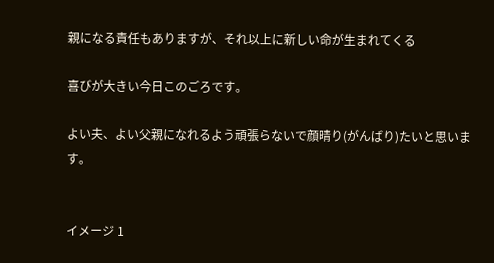親になる責任もありますが、それ以上に新しい命が生まれてくる

喜びが大きい今日このごろです。

よい夫、よい父親になれるよう頑張らないで顔晴り(がんばり)たいと思います。


イメージ 1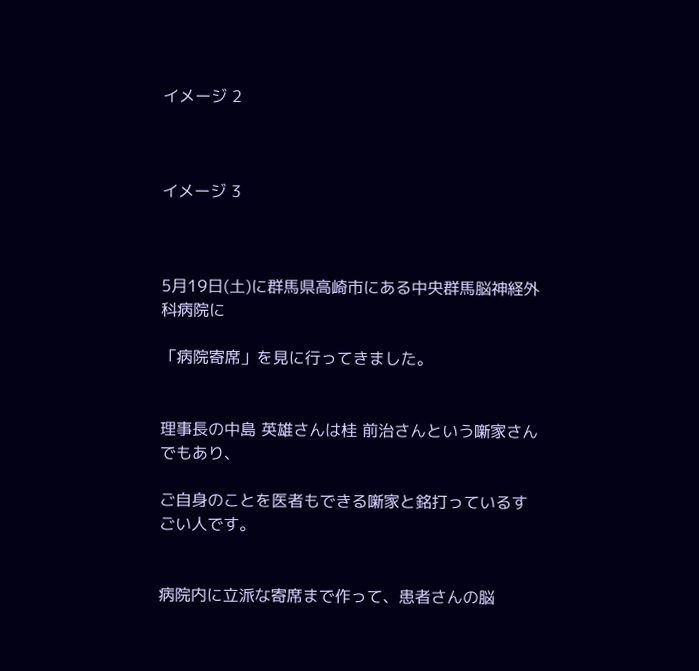イメージ 2



イメージ 3



5月19日(土)に群馬県高崎市にある中央群馬脳神経外科病院に

「病院寄席」を見に行ってきました。


理事長の中島 英雄さんは桂 前治さんという噺家さんでもあり、

ご自身のことを医者もできる噺家と銘打っているすごい人です。


病院内に立派な寄席まで作って、患者さんの脳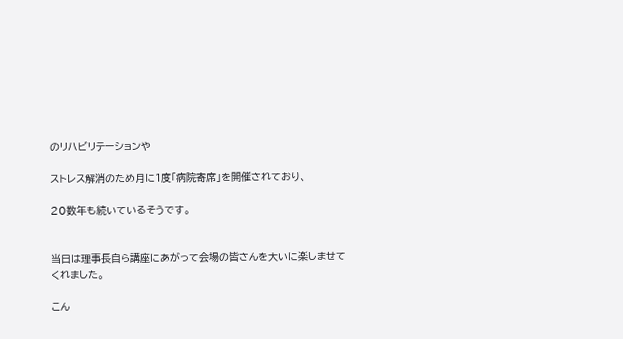のリハビリテーションや

ストレス解消のため月に1度「病院寄席」を開催されており、

20数年も続いているそうです。


当日は理事長自ら講座にあがって会場の皆さんを大いに楽しませてくれました。

こん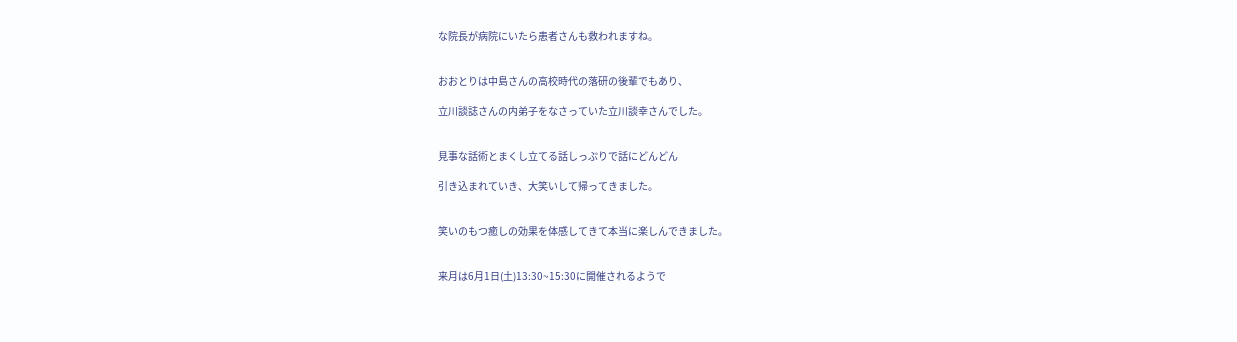な院長が病院にいたら患者さんも救われますね。


おおとりは中島さんの高校時代の落研の後輩でもあり、

立川談誌さんの内弟子をなさっていた立川談幸さんでした。


見事な話術とまくし立てる話しっぷりで話にどんどん

引き込まれていき、大笑いして帰ってきました。


笑いのもつ癒しの効果を体感してきて本当に楽しんできました。


来月は6月1日(土)13:30~15:30に開催されるようで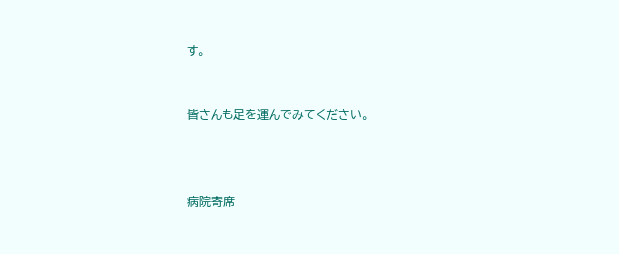す。


皆さんも足を運んでみてください。



病院寄席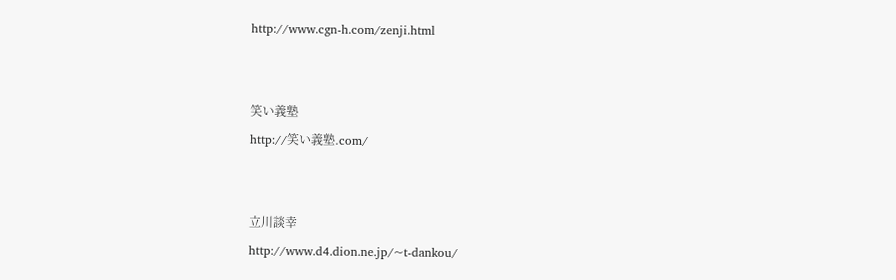http://www.cgn-h.com/zenji.html


笑い義塾
http://笑い義塾.com/


立川談幸
http://www.d4.dion.ne.jp/~t-dankou/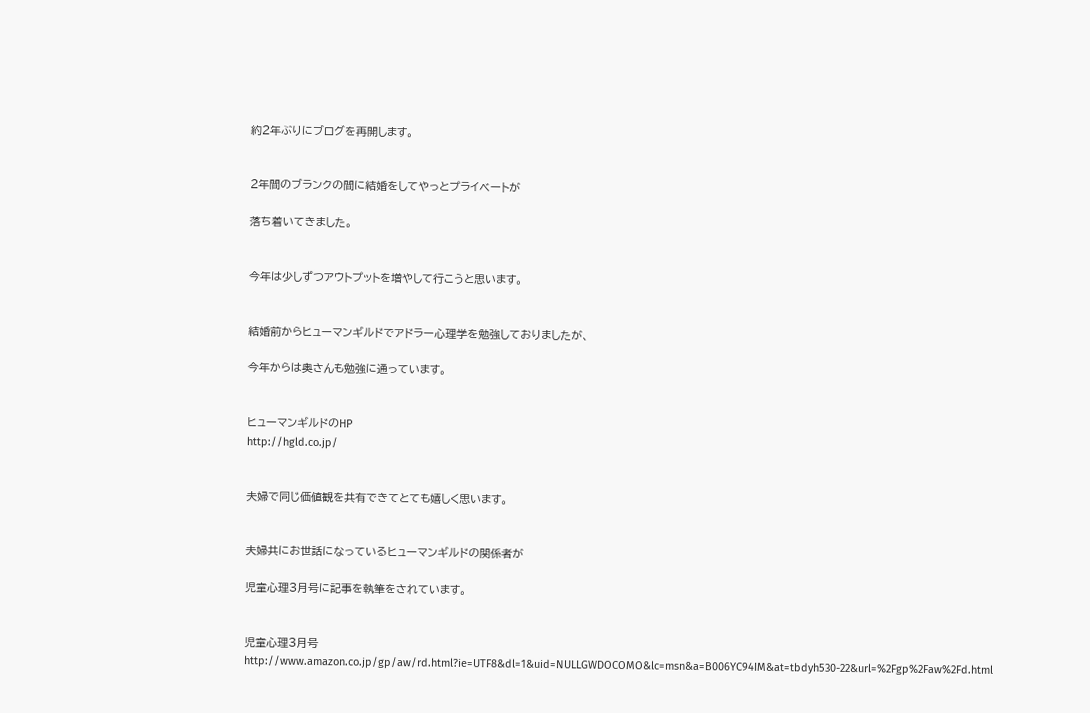約2年ぶりにブログを再開します。


2年間のブランクの間に結婚をしてやっとプライベートが

落ち着いてきました。


今年は少しずつアウトプットを増やして行こうと思います。


結婚前からヒューマンギルドでアドラー心理学を勉強しておりましたが、

今年からは奥さんも勉強に通っています。


ヒューマンギルドのHP
http://hgld.co.jp/


夫婦で同じ価値観を共有できてとても嬉しく思います。


夫婦共にお世話になっているヒューマンギルドの関係者が

児童心理3月号に記事を執筆をされています。


児童心理3月号
http://www.amazon.co.jp/gp/aw/rd.html?ie=UTF8&dl=1&uid=NULLGWDOCOMO&lc=msn&a=B006YC94IM&at=tbdyh530-22&url=%2Fgp%2Faw%2Fd.html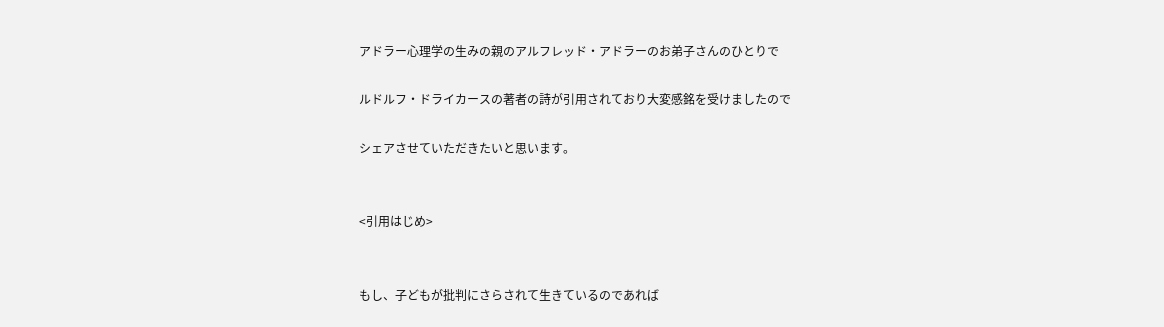アドラー心理学の生みの親のアルフレッド・アドラーのお弟子さんのひとりで

ルドルフ・ドライカースの著者の詩が引用されており大変感銘を受けましたので

シェアさせていただきたいと思います。


<引用はじめ>


もし、子どもが批判にさらされて生きているのであれば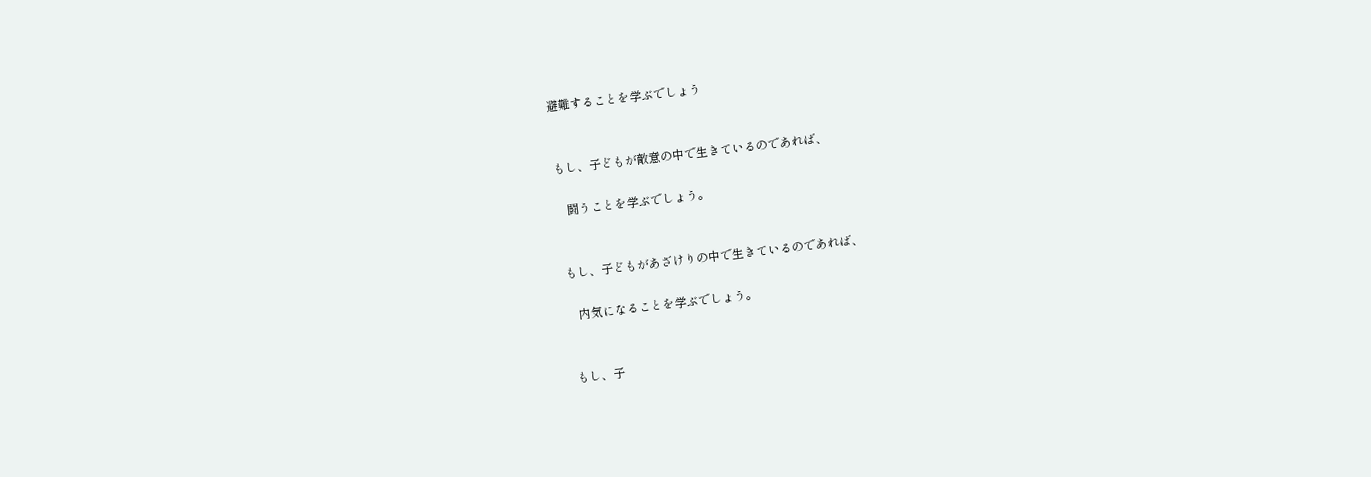避難することを学ぶでしょう


もし、子どもが敵意の中で生きているのであれば、

   闘うことを学ぶでしょう。


もし、子どもがあざけりの中で生きているのであれば、

   内気になることを学ぶでしょう。


もし、子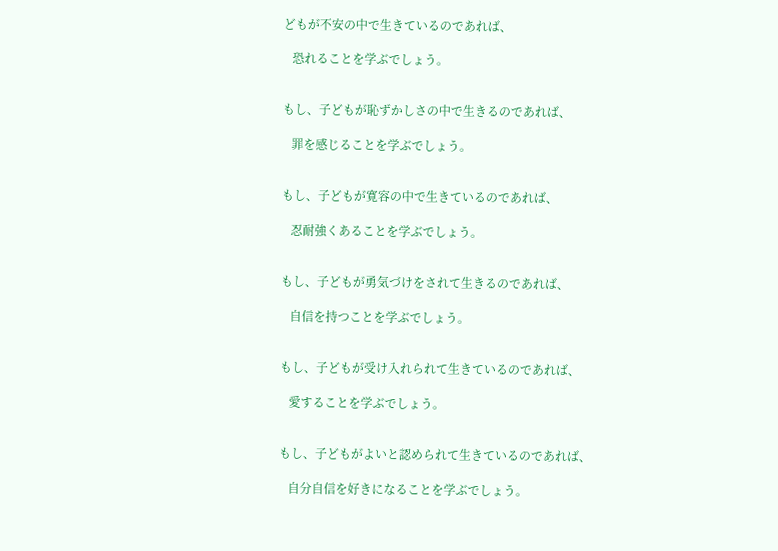どもが不安の中で生きているのであれば、

   恐れることを学ぶでしょう。


もし、子どもが恥ずかしさの中で生きるのであれば、

   罪を感じることを学ぶでしょう。


もし、子どもが寛容の中で生きているのであれば、

   忍耐強くあることを学ぶでしょう。


もし、子どもが勇気づけをされて生きるのであれば、

   自信を持つことを学ぶでしょう。


もし、子どもが受け入れられて生きているのであれば、

   愛することを学ぶでしょう。


もし、子どもがよいと認められて生きているのであれば、

   自分自信を好きになることを学ぶでしょう。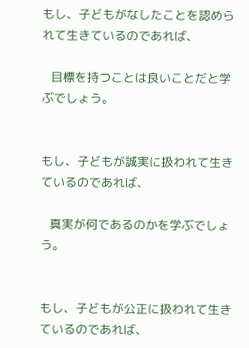もし、子どもがなしたことを認められて生きているのであれば、

   目標を持つことは良いことだと学ぶでしょう。


もし、子どもが誠実に扱われて生きているのであれば、

   真実が何であるのかを学ぶでしょう。


もし、子どもが公正に扱われて生きているのであれば、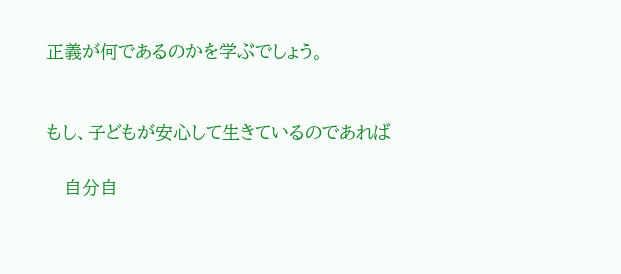正義が何であるのかを学ぶでしょう。


もし、子どもが安心して生きているのであれば

   自分自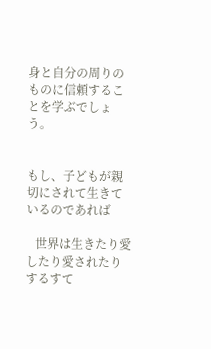身と自分の周りのものに信頼することを学ぶでしょう。


もし、子どもが親切にされて生きているのであれば

   世界は生きたり愛したり愛されたりするすて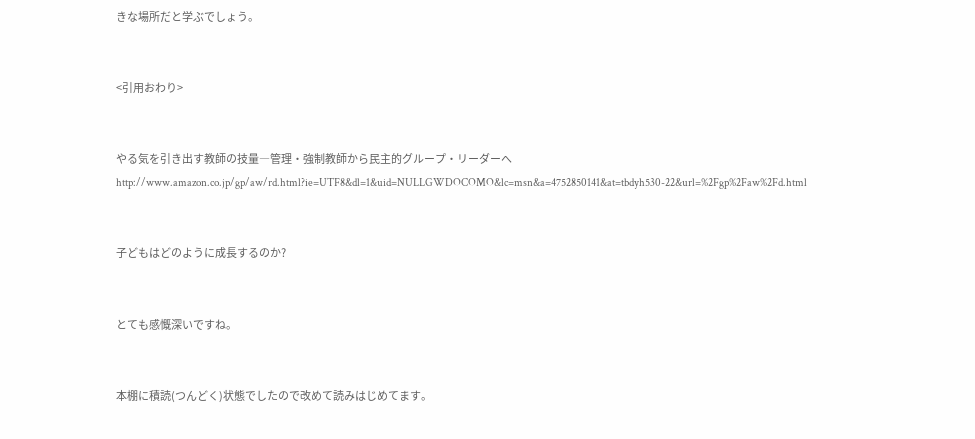きな場所だと学ぶでしょう。


<引用おわり>


やる気を引き出す教師の技量―管理・強制教師から民主的グループ・リーダーへ
http://www.amazon.co.jp/gp/aw/rd.html?ie=UTF8&dl=1&uid=NULLGWDOCOMO&lc=msn&a=4752850141&at=tbdyh530-22&url=%2Fgp%2Faw%2Fd.html


子どもはどのように成長するのか?


とても感慨深いですね。


本棚に積読(つんどく)状態でしたので改めて読みはじめてます。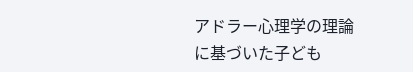アドラー心理学の理論に基づいた子ども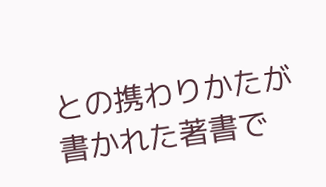との携わりかたが書かれた著書で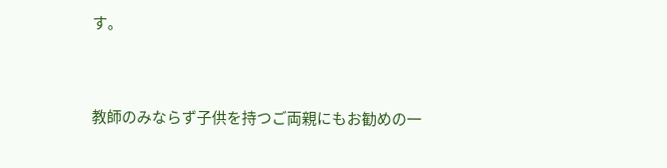す。


教師のみならず子供を持つご両親にもお勧めの一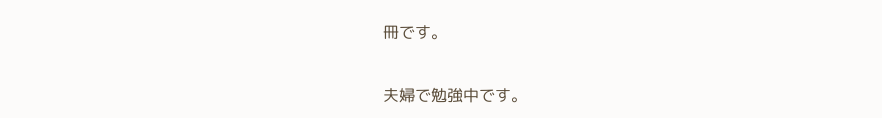冊です。


夫婦で勉強中です。